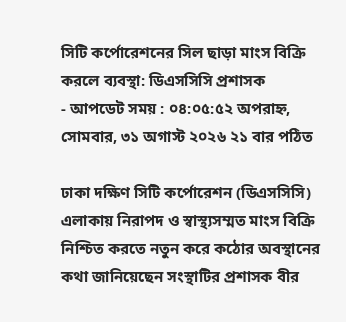সিটি কর্পোরেশনের সিল ছাড়া মাংস বিক্রি করলে ব্যবস্থা: ডিএসসিসি প্রশাসক
- আপডেট সময় : ০৪:০৫:৫২ অপরাহ্ন, সোমবার, ৩১ অগাস্ট ২০২৬ ২১ বার পঠিত

ঢাকা দক্ষিণ সিটি কর্পোরেশন (ডিএসসিসি) এলাকায় নিরাপদ ও স্বাস্থ্যসম্মত মাংস বিক্রি নিশ্চিত করতে নতুন করে কঠোর অবস্থানের কথা জানিয়েছেন সংস্থাটির প্রশাসক বীর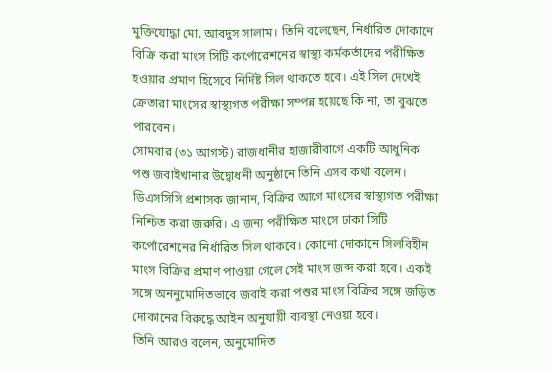মুক্তিযোদ্ধা মো. আবদুস সালাম। তিনি বলেছেন, নির্ধারিত দোকানে বিক্রি করা মাংস সিটি কর্পোরেশনের স্বাস্থ্য কর্মকর্তাদের পরীক্ষিত হওয়ার প্রমাণ হিসেবে নির্দিষ্ট সিল থাকতে হবে। এই সিল দেখেই ক্রেতারা মাংসের স্বাস্থ্যগত পরীক্ষা সম্পন্ন হয়েছে কি না, তা বুঝতে পারবেন।
সোমবার (৩১ আগস্ট) রাজধানীর হাজারীবাগে একটি আধুনিক পশু জবাইখানার উদ্বোধনী অনুষ্ঠানে তিনি এসব কথা বলেন।
ডিএসসিসি প্রশাসক জানান, বিক্রির আগে মাংসের স্বাস্থ্যগত পরীক্ষা নিশ্চিত করা জরুরি। এ জন্য পরীক্ষিত মাংসে ঢাকা সিটি কর্পোরেশনের নির্ধারিত সিল থাকবে। কোনো দোকানে সিলবিহীন মাংস বিক্রির প্রমাণ পাওয়া গেলে সেই মাংস জব্দ করা হবে। একই সঙ্গে অননুমোদিতভাবে জবাই করা পশুর মাংস বিক্রির সঙ্গে জড়িত দোকানের বিরুদ্ধে আইন অনুযায়ী ব্যবস্থা নেওয়া হবে।
তিনি আরও বলেন, অনুমোদিত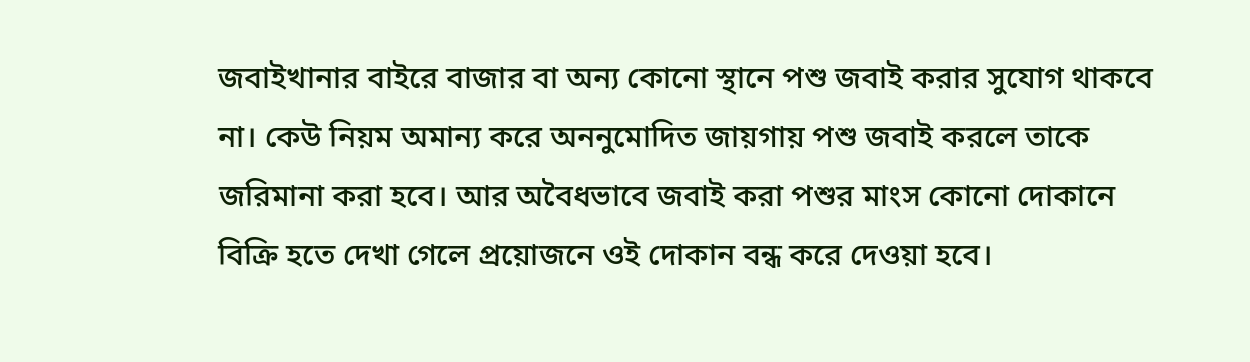জবাইখানার বাইরে বাজার বা অন্য কোনো স্থানে পশু জবাই করার সুযোগ থাকবে না। কেউ নিয়ম অমান্য করে অননুমোদিত জায়গায় পশু জবাই করলে তাকে জরিমানা করা হবে। আর অবৈধভাবে জবাই করা পশুর মাংস কোনো দোকানে বিক্রি হতে দেখা গেলে প্রয়োজনে ওই দোকান বন্ধ করে দেওয়া হবে।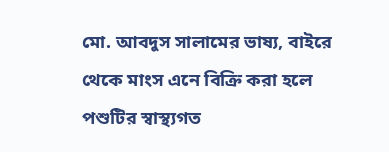মো. আবদুস সালামের ভাষ্য, বাইরে থেকে মাংস এনে বিক্রি করা হলে পশুটির স্বাস্থ্যগত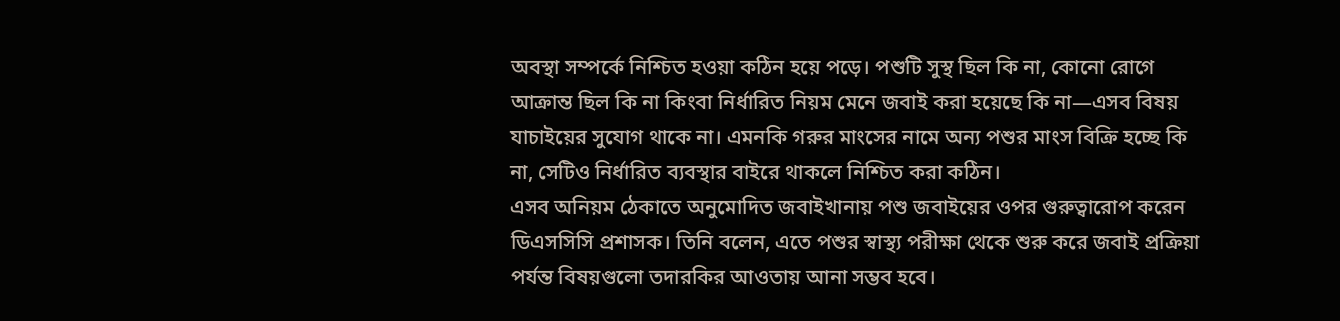অবস্থা সম্পর্কে নিশ্চিত হওয়া কঠিন হয়ে পড়ে। পশুটি সুস্থ ছিল কি না, কোনো রোগে আক্রান্ত ছিল কি না কিংবা নির্ধারিত নিয়ম মেনে জবাই করা হয়েছে কি না—এসব বিষয় যাচাইয়ের সুযোগ থাকে না। এমনকি গরুর মাংসের নামে অন্য পশুর মাংস বিক্রি হচ্ছে কি না, সেটিও নির্ধারিত ব্যবস্থার বাইরে থাকলে নিশ্চিত করা কঠিন।
এসব অনিয়ম ঠেকাতে অনুমোদিত জবাইখানায় পশু জবাইয়ের ওপর গুরুত্বারোপ করেন ডিএসসিসি প্রশাসক। তিনি বলেন, এতে পশুর স্বাস্থ্য পরীক্ষা থেকে শুরু করে জবাই প্রক্রিয়া পর্যন্ত বিষয়গুলো তদারকির আওতায় আনা সম্ভব হবে।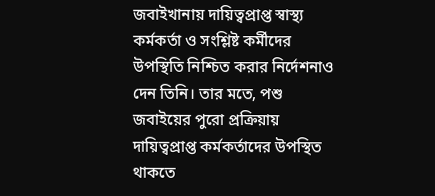জবাইখানায় দায়িত্বপ্রাপ্ত স্বাস্থ্য কর্মকর্তা ও সংশ্লিষ্ট কর্মীদের উপস্থিতি নিশ্চিত করার নির্দেশনাও দেন তিনি। তার মতে, পশু জবাইয়ের পুরো প্রক্রিয়ায় দায়িত্বপ্রাপ্ত কর্মকর্তাদের উপস্থিত থাকতে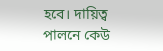হবে। দায়িত্ব পালনে কেউ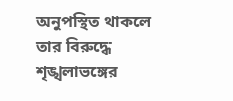অনুপস্থিত থাকলে তার বিরুদ্ধে শৃঙ্খলাভঙ্গের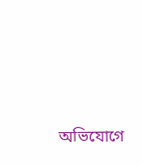অভিযোগে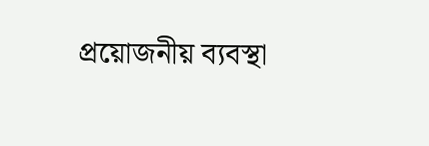প্রয়োজনীয় ব্যবস্থা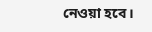নেওয়া হবে।